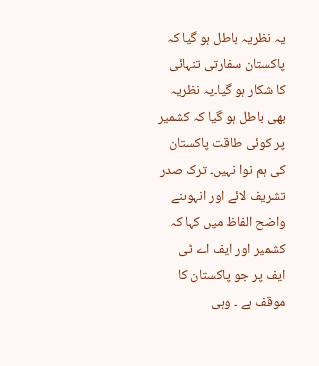یہ نظریہ باطل ہو گیا کہ پاکستان سفارتی تنہائی کا شکار ہو گیا۔یہ نظریہ بھی باطل ہو گیا کہ کشمیر پر کوئی طاقت پاکستان کی ہم نوا نہیں۔ ترک صدر تشریف لائے اور انہوںنے واضح الفاظ میں کہا کہ کشمیر اور ایف اے ٹی ایف پر جو پاکستان کا موقف ہے ۔ وہی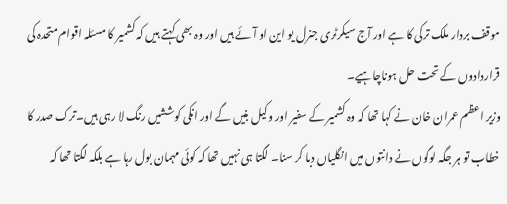موقف بردار ملک ترکی کا ہے اور آج سیکرٹری جنرل یو این او آئے ہیں اور وہ بھی کہتے ہیں کہ کشمیر کا مسئلہ اقوام متحدہ کی قراردادوں کے تحت حل ہوناچاہیے۔
وزیر اعظم عمران خان نے کہا تھا کہ وہ کشمیر کے سفیر اور وکیل بنیں گے اور انکی کوششیں رنگ لا رہی ہیں۔ترک صدر کا خطاب تو ہر جگہ لوگوں نے دانتوں میں انگلیاں دبا کر سنا۔ لگتا ہی نہیں تھا کہ کوئی مہمان بول رہا ہے بلکہ لگتا تھا کہ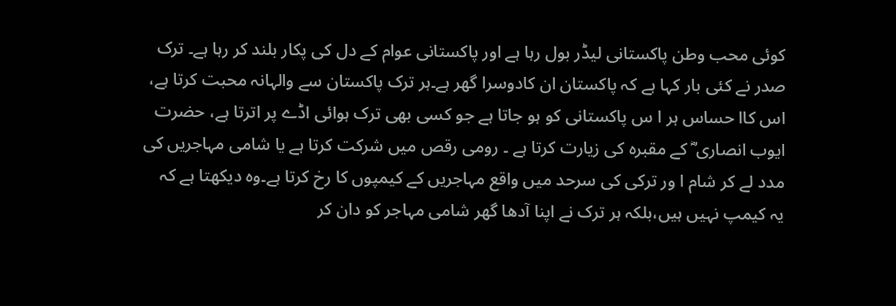کوئی محب وطن پاکستانی لیڈر بول رہا ہے اور پاکستانی عوام کے دل کی پکار بلند کر رہا ہے۔ ترک صدر نے کئی بار کہا ہے کہ پاکستان ان کادوسرا گھر ہے۔ہر ترک پاکستان سے والہانہ محبت کرتا ہے، اس کاا حساس ہر ا س پاکستانی کو ہو جاتا ہے جو کسی بھی ترک ہوائی اڈے پر اترتا ہے، حضرت ایوب انصاری ؓ کے مقبرہ کی زیارت کرتا ہے ۔ رومی رقص میں شرکت کرتا ہے یا شامی مہاجریں کی مدد لے کر شام ا ور ترکی کی سرحد میں واقع مہاجریں کے کیمپوں کا رخ کرتا ہے۔وہ دیکھتا ہے کہ یہ کیمپ نہیں ہیں،بلکہ ہر ترک نے اپنا آدھا گھر شامی مہاجر کو دان کر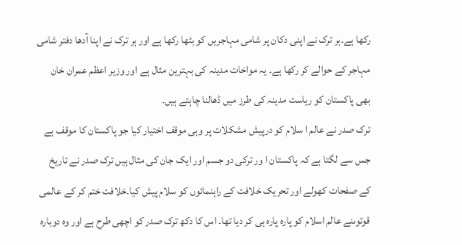رکھا ہے۔ہر ترک نے اپنی دکان پر شامی مہاجریں کو بٹھا رکھا ہے اور ہر ترک نے اپنا آدھا دفتر شامی مہاجر کے حوالے کر رکھا ہے۔ یہ مواخات مدینہ کی بہترین مثال ہے اور وزیر اعظم عمران خان بھی پاکستان کو ریاست مدینہ کی طرز میں ڈھالنا چاہتے ہیں۔
ترک صدر نے عالم ا سلام کو درپیش مشکلات پر وہی موقف اختیار کیا جو پاکستان کا موقف ہے جس سے لگتا ہے کہ پاکستان ا ور ترکی دو جسم اور ایک جان کی مثال ہیں ترک صدر نے تاریخ کے صفحات کھولے اور تحریک خلافت کے راہنمائوں کو سلام پیش کیا۔خلافت ختم کر کے عالمی قوتوںنے عالم اسلام کو پارہ پارہ ہی کر دیا تھا۔ اس کا دکھ ترک صدر کو اچھی طرح ہے اور وہ دوبارہ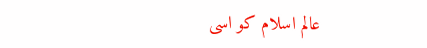عالم اسلام کو اسی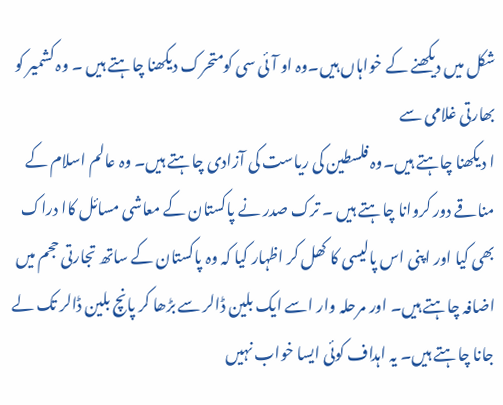شکل میں دیکھنے کے خواہاں ہیں۔وہ او آئی سی کومتحرک دیکھنا چاہتے ہیں ۔ وہ کشمیر کو بھارتی غلامی سے
ا دیکھنا چاہتے ہیں۔وہ فلسطین کی ریاست کی آزادی چاہتے ہیں۔ وہ عالم اسلام کے مناقے دور کروانا چاہتے ہیں ۔ ترک صدر نے پاکستان کے معاشی مسائل کاا دراک بھی کیا اور اپنی اس پالیسی کا کھل کر اظہار کیا کہ وہ پاکستان کے ساتھ تجارتی حجم میں اضافہ چاہتے ہیں۔ اور مرحلہ وار اسے ایک بلین ڈالر سے بڑھا کر پانچ بلین ڈالر تک لے جانا چاہتے ہیں۔ یہ اہداف کوئی ایسا خواب نہیں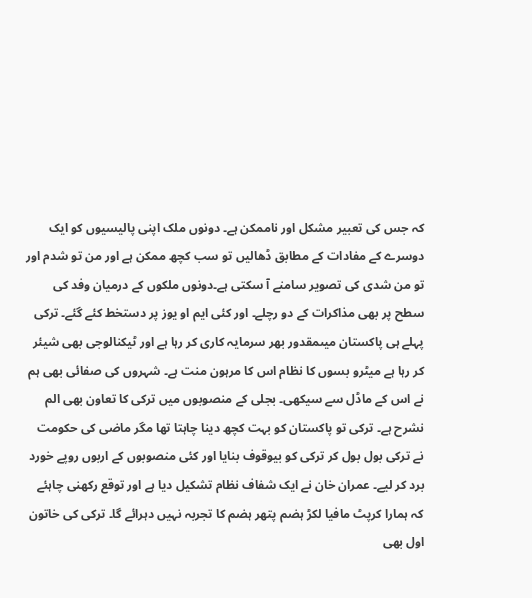کہ جس کی تعبیر مشکل اور ناممکن ہے۔ دونوں ملک اپنی پالیسیوں کو ایک دوسرے کے مفادات کے مطابق ڈھالیں تو سب کچھ ممکن ہے اور من تو شدم اور تو من شدی کی تصویر سامنے آ سکتی ہے۔دونوں ملکوں کے درمیان وفد کی سطح پر بھی مذاکرات کے دو رچلے۔ اور کئی ایم او یوز پر دستخط کئے گئے۔ ترکی پہلے ہی پاکستان میںمقدور بھر سرمایہ کاری کر رہا ہے اور ٹیکنالوجی بھی شیئر کر رہا ہے میٹرو بسوں کا نظام اس کا مرہون منت ہے۔ شہروں کی صفائی بھی ہم نے اس کے ماڈل سے سیکھی۔ بجلی کے منصوبوں میں ترکی کا تعاون بھی الم نشرح ہے۔ ترکی تو پاکستان کو بہت کچھ دینا چاہتا تھا مگر ماضی کی حکومت نے ترکی بول بول کر ترکی کو بیوقوف بنایا اور کئی منصوبوں کے اربوں روپے خورد برد کر لیے۔ عمران خان نے ایک شفاف نظام تشکیل دیا ہے اور توقع رکھنی چاہئے کہ ہمارا کرپٹ مافیا لکڑ ہضم پتھر ہضم کا تجربہ نہیں دہرائے گا۔ ترکی کی خاتون اول بھی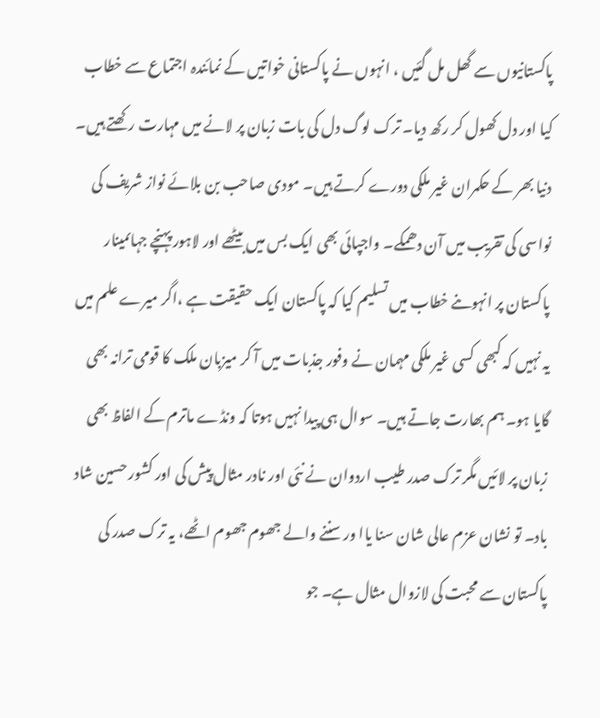پاکستانیوں سے گھل مل گئیں ، انہوں نے پاکستانی خواتیں کے نمائندہ اجتماع سے خطاب کیا اور دل کھول کر رکھ دیا۔ ترک لوگ دل کی بات زبان پر لانے میں مہارت رکھتے ہیں۔ دنیا بھر کے حکمران غیر ملکی دورے کرتے ہیں۔ مودی صاحب بن بلائے نواز شریف کی نواسی کی تقریب میں آن دھمکے۔ واجپائی بھی ایک بس میں بیٹھے اور لاہور پہنچے جہاںمینار پاکستان پر انہوںنے خطاب میں تسلیم کیا کہ پاکستان ایک حقیقت ہے ،اگر میرے علم میں یہ نہیں کہ کبھی کسی غیر ملکی مہمان نے وفور جذبات میں آ کر میزبان ملک کا قومی ترانہ بھی گایا ہو۔ ہم بھارت جاتے ہیں۔ سوال ہی پیدا نہیں ہوتا کہ ونڈے ماترم کے الفاظ بھی زبان پر لائیں مگر ترک صدر طیب اردوان نے نئی اور نادر مثال پیش کی اور کشور حسین شاد باد۔ تو نشان عزم عالی شان سنا یاا ور سننے والے جھوم جھوم اٹھے، یہ ترک صدر کی پاکستان سے محبت کی لازوال مثال ہے۔ جو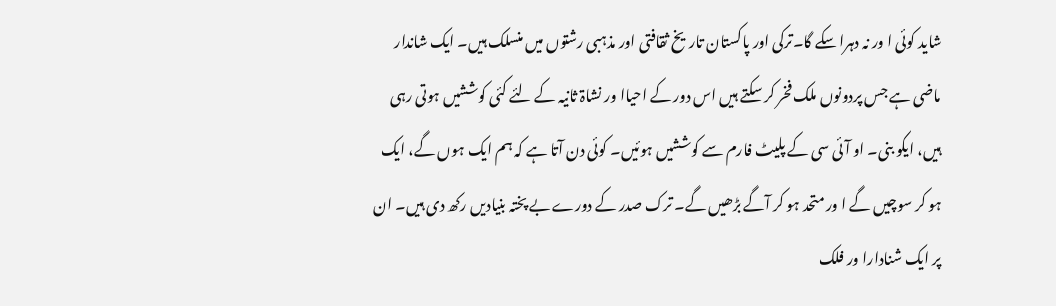شاید کوئی ا ور نہ دہرا سکے گا۔ترکی اور پاکستان تاریخ ثقافتی اور مذہبی رشتوں میں منسلک ہیں۔ ایک شاندار ماضی ہے جس پردونوں ملک فخر کر سکتے ہیں اس دور کے احیاا ور نشاۃ ثانیہ کے لئے کئی کوششیں ہوتی رہی ہیں، ایکو بنی۔ او آئی سی کے پلیٹ فارم سے کوششیں ہوئیں۔ کوئی دن آتا ہے کہ ہم ایک ہوں گے، ایک ہو کر سوچیں گے ا ور متحد ہو کر آگے بڑھیں گے۔ ترک صدر کے دورے بے پختہ بنیادیں رکھ دی ہیں۔ ان پر ایک شنادارا ور فلک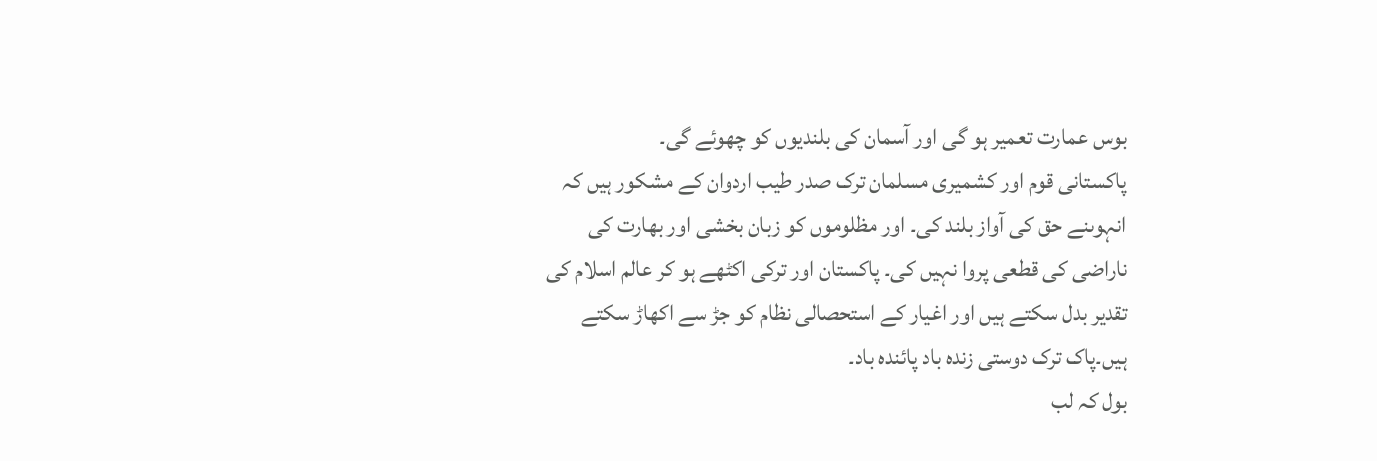بوس عمارت تعمیر ہو گی اور آسمان کی بلندیوں کو چھوئے گی۔
پاکستانی قوم اور کشمیری مسلمان ترک صدر طیب اردوان کے مشکور ہیں کہ انہوںنے حق کی آواز بلند کی۔ اور مظلوموں کو زبان بخشی اور بھارت کی ناراضی کی قطعی پروا نہیں کی۔ پاکستان اور ترکی اکٹھے ہو کر عالم اسلام کی تقدیر بدل سکتے ہیں اور اغیار کے استحصالی نظام کو جڑ سے اکھاڑ سکتے ہیں۔پاک ترک دوستی زندہ باد پائندہ باد۔
بول کہ لب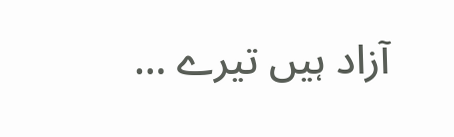آزاد ہیں تیرے …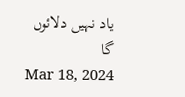یاد نہیں دلائوں گا
Mar 18, 2024